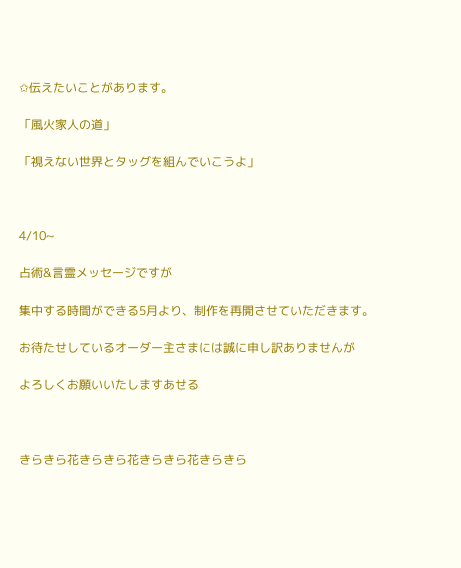✩伝えたいことがあります。

「風火家人の道」

「視えない世界とタッグを組んでいこうよ」



4/10~

占術&言霊メッセージですが

集中する時間ができる5月より、制作を再開させていただきます。

お待たせしているオーダー主さまには誠に申し訳ありませんが

よろしくお願いいたしますあせる



きらきら花きらきら花きらきら花きらきら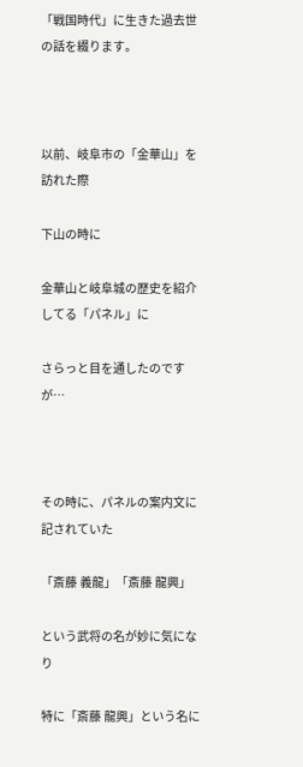「戦国時代」に生きた過去世の話を綴ります。



以前、岐阜市の「金華山」を訪れた際

下山の時に

金華山と岐阜城の歴史を紹介してる「パネル」に

さらっと目を通したのですが…



その時に、パネルの案内文に記されていた

「斎藤 義龍」「斎藤 龍興」

という武将の名が妙に気になり

特に「斎藤 龍興」という名に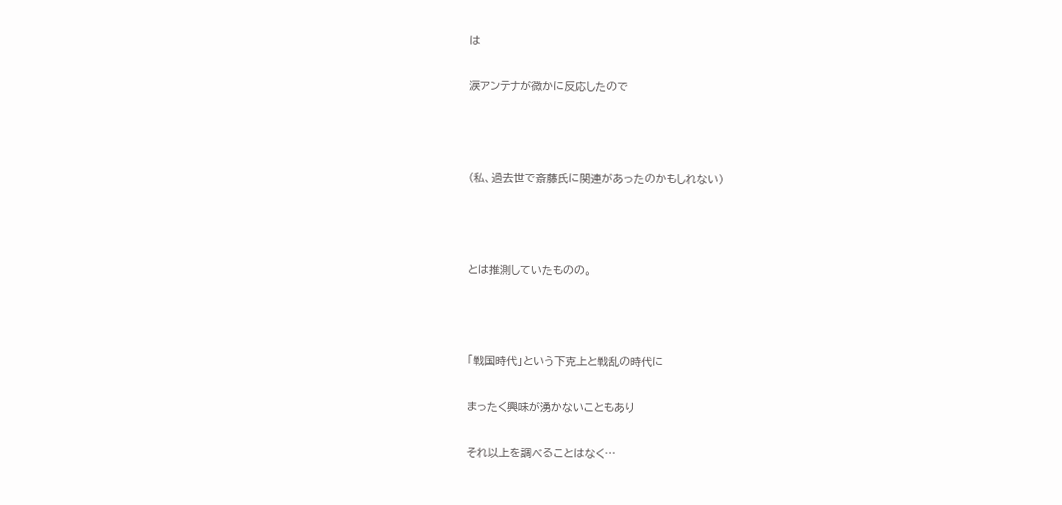は

涙アンテナが微かに反応したので



(私、過去世で斎藤氏に関連があったのかもしれない)



とは推測していたものの。



「戦国時代」という下克上と戦乱の時代に

まったく興味が湧かないこともあり

それ以上を調べることはなく…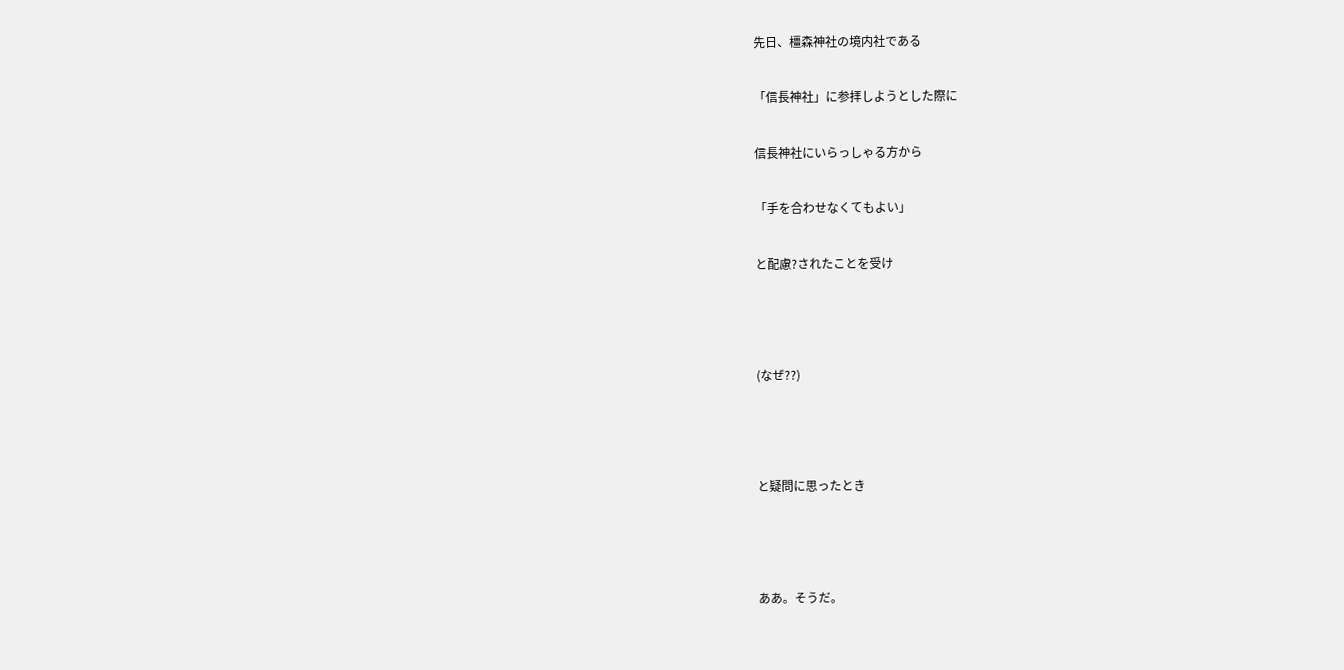先日、橿森神社の境内社である

「信長神社」に参拝しようとした際に

信長神社にいらっしゃる方から

「手を合わせなくてもよい」

と配慮?されたことを受け



(なぜ??)



と疑問に思ったとき



ああ。そうだ。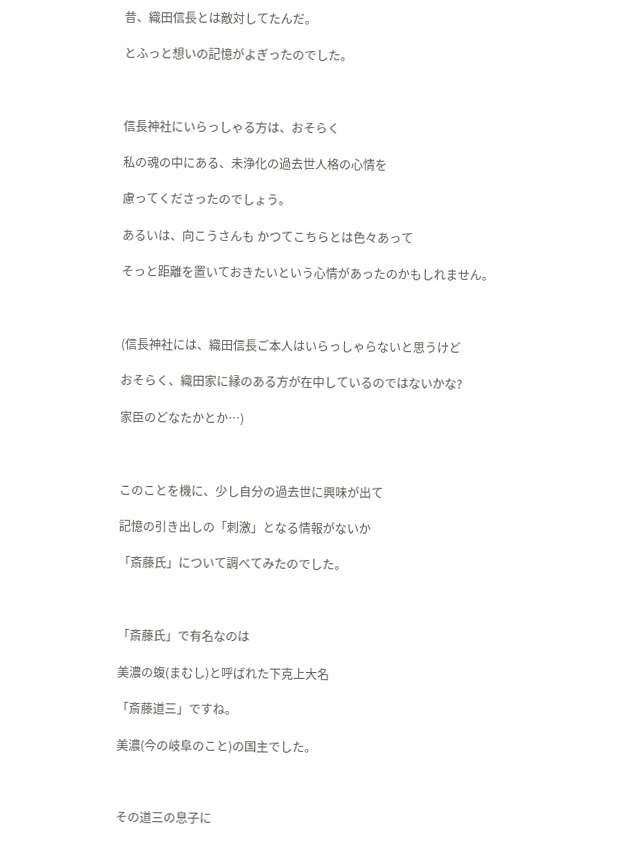昔、織田信長とは敵対してたんだ。

とふっと想いの記憶がよぎったのでした。



信長神社にいらっしゃる方は、おそらく

私の魂の中にある、未浄化の過去世人格の心情を

慮ってくださったのでしょう。

あるいは、向こうさんも かつてこちらとは色々あって

そっと距離を置いておきたいという心情があったのかもしれません。



(信長神社には、織田信長ご本人はいらっしゃらないと思うけど

おそらく、織田家に縁のある方が在中しているのではないかな?

家臣のどなたかとか…)



このことを機に、少し自分の過去世に興味が出て

記憶の引き出しの「刺激」となる情報がないか

「斎藤氏」について調べてみたのでした。



「斎藤氏」で有名なのは

美濃の蝮(まむし)と呼ばれた下克上大名

「斎藤道三」ですね。

美濃(今の岐阜のこと)の国主でした。



その道三の息子に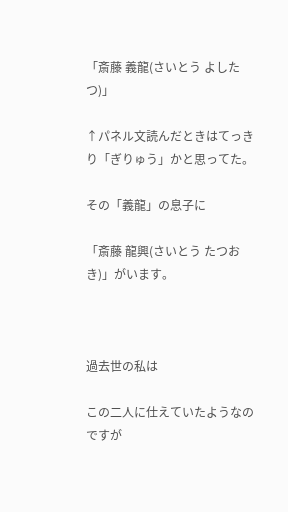「斎藤 義龍(さいとう よしたつ)」

↑パネル文読んだときはてっきり「ぎりゅう」かと思ってた。

その「義龍」の息子に

「斎藤 龍興(さいとう たつおき)」がいます。



過去世の私は

この二人に仕えていたようなのですが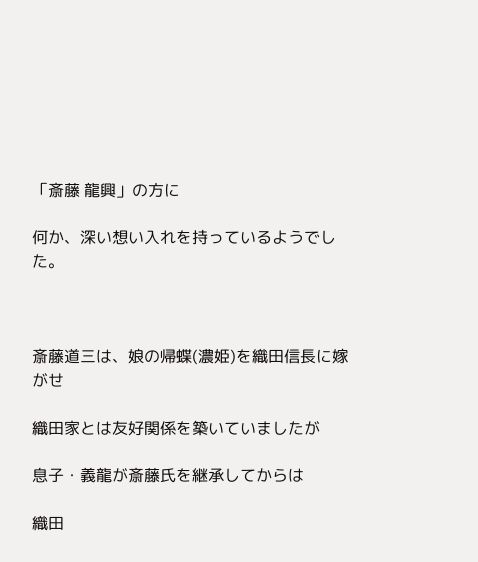「斎藤 龍興」の方に

何か、深い想い入れを持っているようでした。



斎藤道三は、娘の帰蝶(濃姫)を織田信長に嫁がせ

織田家とは友好関係を築いていましたが

息子・義龍が斎藤氏を継承してからは

織田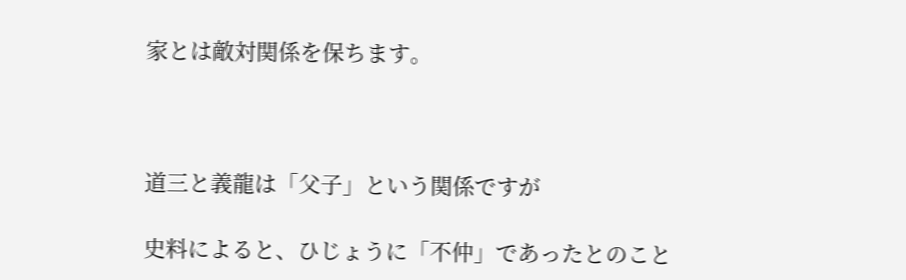家とは敵対関係を保ちます。



道三と義龍は「父子」という関係ですが

史料によると、ひじょうに「不仲」であったとのこと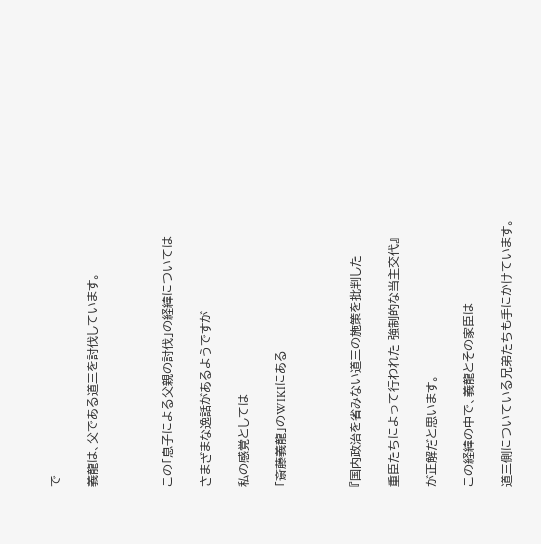で

義龍は、父である道三を討伐しています。



この「息子による父親の討伐」の経緯については

さまざまな逸話があるようですが

私の感覚としては

「斎藤義龍」のWIKIにある



『国内政治を省みない道三の施策を批判した

重臣たちによって行われた 強制的な当主交代』

が正解だと思います。

この経緯の中で、義龍とその家臣は

道三側についている兄弟たちも手にかけています。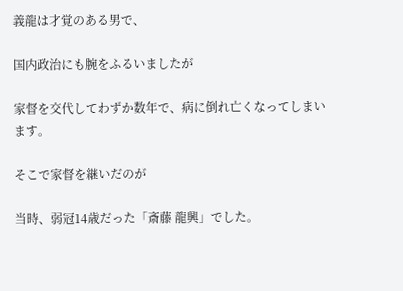義龍は才覚のある男で、

国内政治にも腕をふるいましたが

家督を交代してわずか数年で、病に倒れ亡くなってしまいます。

そこで家督を継いだのが

当時、弱冠14歳だった「斎藤 龍興」でした。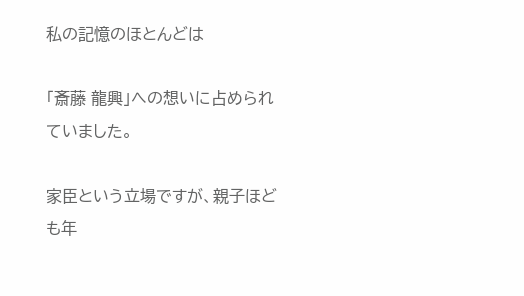私の記憶のほとんどは

「斎藤 龍興」への想いに占められていました。

家臣という立場ですが、親子ほども年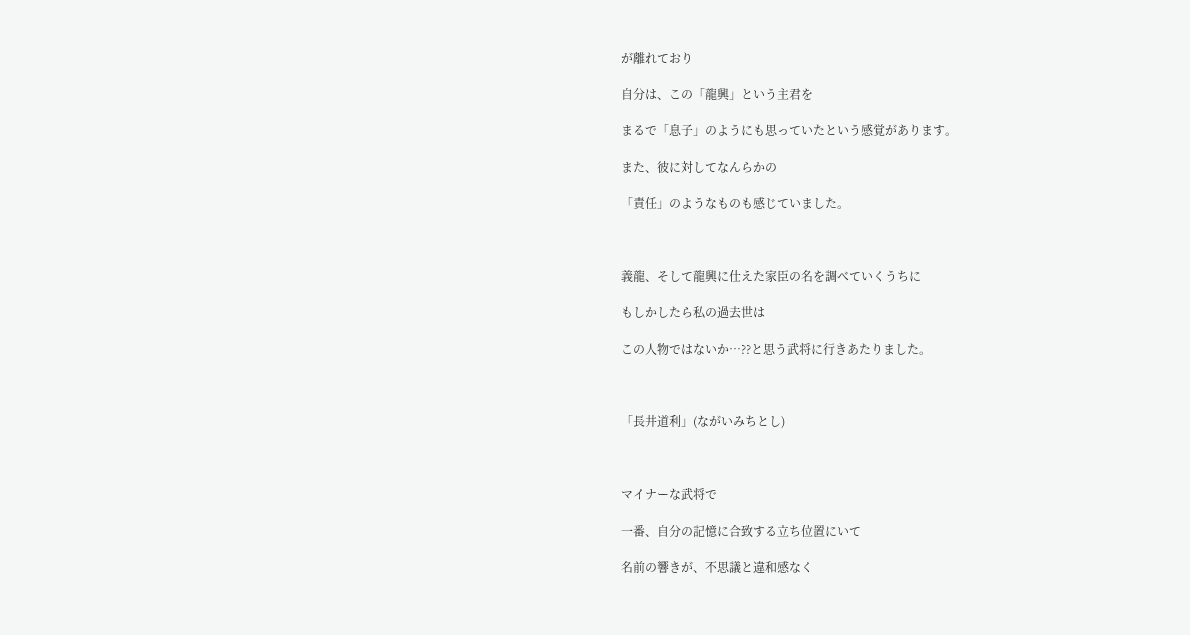が離れており

自分は、この「龍興」という主君を

まるで「息子」のようにも思っていたという感覚があります。

また、彼に対してなんらかの

「責任」のようなものも感じていました。



義龍、そして龍興に仕えた家臣の名を調べていくうちに

もしかしたら私の過去世は

この人物ではないか…??と思う武将に行きあたりました。



「長井道利」(ながいみちとし)



マイナーな武将で

一番、自分の記憶に合致する立ち位置にいて

名前の響きが、不思議と違和感なく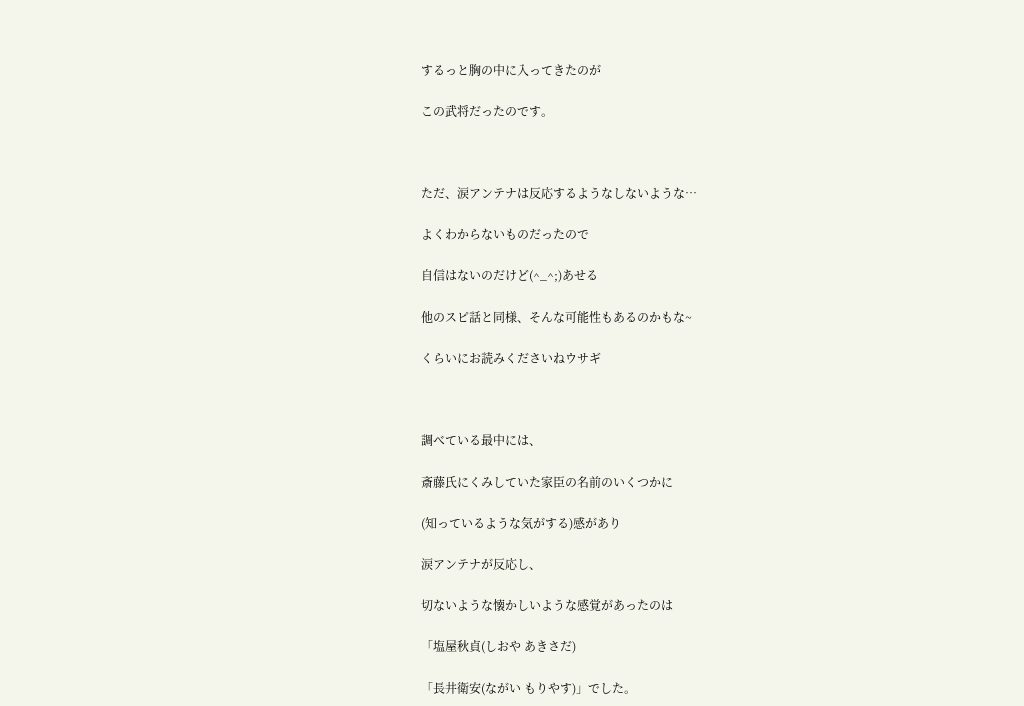するっと胸の中に入ってきたのが

この武将だったのです。



ただ、涙アンテナは反応するようなしないような…

よくわからないものだったので

自信はないのだけど(^_^;)あせる

他のスピ話と同様、そんな可能性もあるのかもな~

くらいにお読みくださいねウサギ



調べている最中には、

斎藤氏にくみしていた家臣の名前のいくつかに

(知っているような気がする)感があり

涙アンテナが反応し、

切ないような懐かしいような感覚があったのは

「塩屋秋貞(しおや あきさだ)

「長井衛安(ながい もりやす)」でした。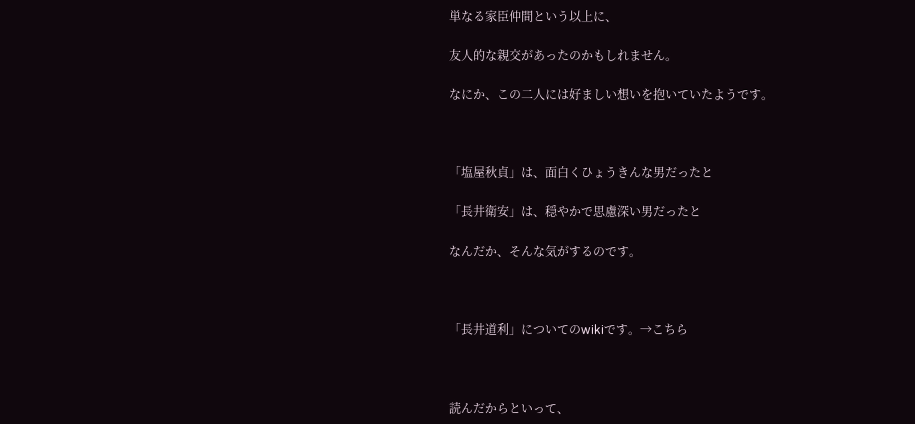単なる家臣仲間という以上に、

友人的な親交があったのかもしれません。

なにか、この二人には好ましい想いを抱いていたようです。



「塩屋秋貞」は、面白くひょうきんな男だったと

「長井衛安」は、穏やかで思慮深い男だったと

なんだか、そんな気がするのです。



「長井道利」についてのwikiです。→こちら



読んだからといって、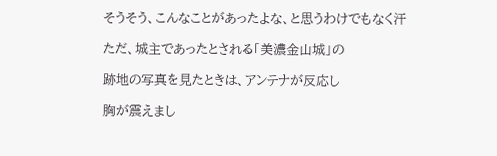そうそう、こんなことがあったよな、と思うわけでもなく汗

ただ、城主であったとされる「美濃金山城」の

跡地の写真を見たときは、アンテナが反応し

胸が震えまし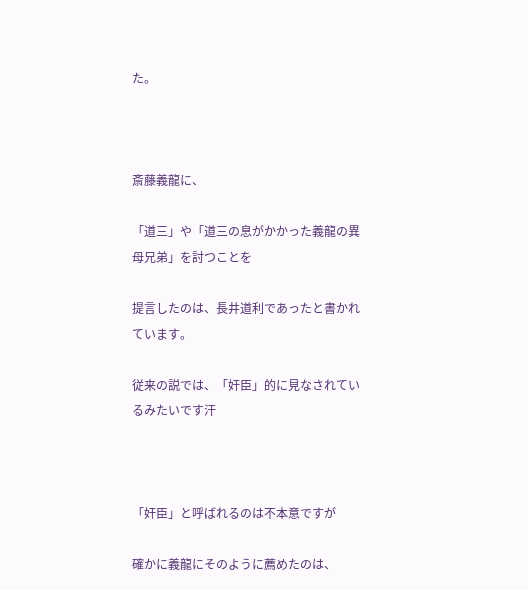た。



斎藤義龍に、

「道三」や「道三の息がかかった義龍の異母兄弟」を討つことを

提言したのは、長井道利であったと書かれています。

従来の説では、「奸臣」的に見なされているみたいです汗



「奸臣」と呼ばれるのは不本意ですが

確かに義龍にそのように薦めたのは、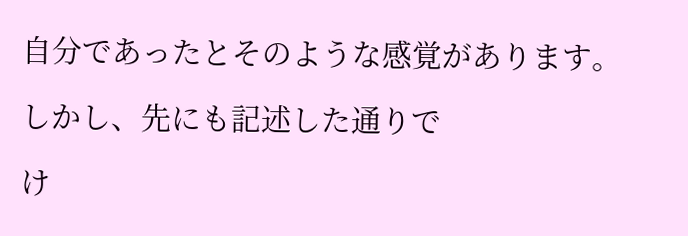自分であったとそのような感覚があります。

しかし、先にも記述した通りで

け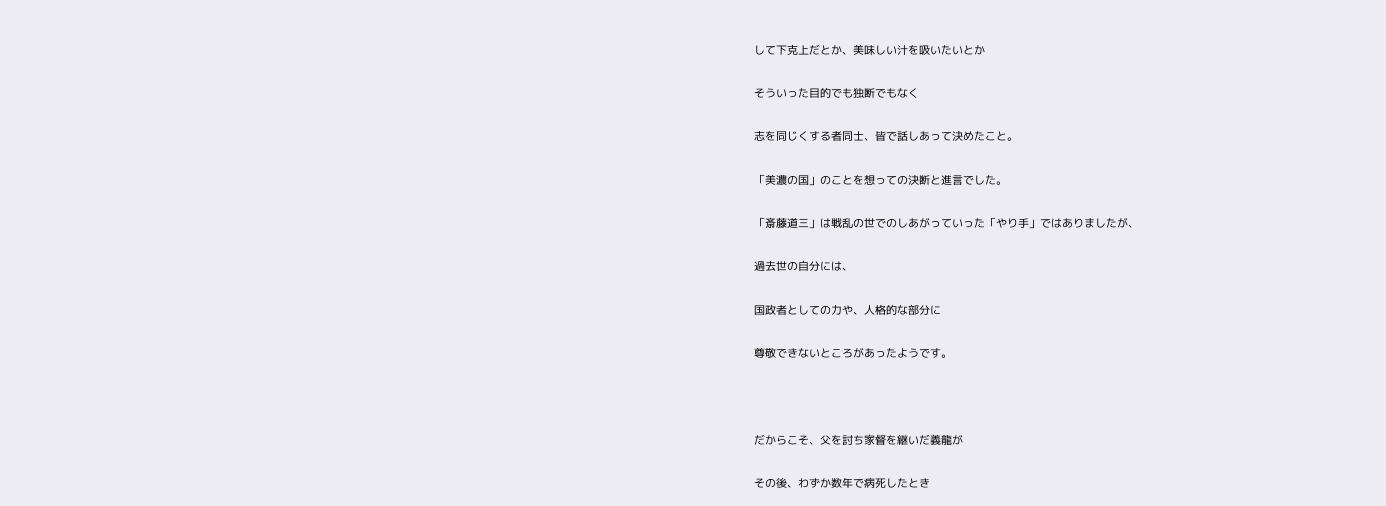して下克上だとか、美味しい汁を吸いたいとか

そういった目的でも独断でもなく

志を同じくする者同士、皆で話しあって決めたこと。

「美濃の国」のことを想っての決断と進言でした。

「斎藤道三」は戦乱の世でのしあがっていった「やり手」ではありましたが、

過去世の自分には、

国政者としての力や、人格的な部分に

尊敬できないところがあったようです。



だからこそ、父を討ち家督を継いだ義龍が

その後、わずか数年で病死したとき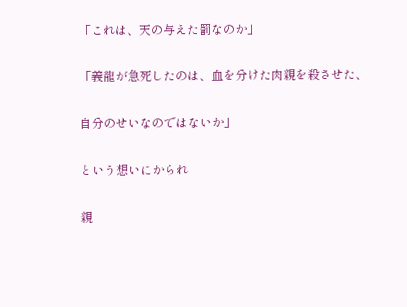「これは、天の与えた罰なのか」

「義龍が急死したのは、血を分けた肉親を殺させた、

自分のせいなのではないか」

という想いにかられ

親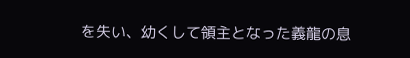を失い、幼くして領主となった義龍の息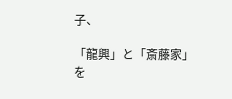子、

「龍興」と「斎藤家」を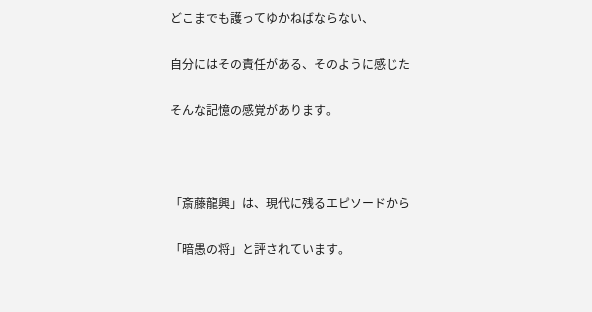どこまでも護ってゆかねばならない、

自分にはその責任がある、そのように感じた

そんな記憶の感覚があります。



「斎藤龍興」は、現代に残るエピソードから

「暗愚の将」と評されています。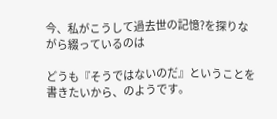今、私がこうして過去世の記憶?を探りながら綴っているのは

どうも『そうではないのだ』ということを書きたいから、のようです。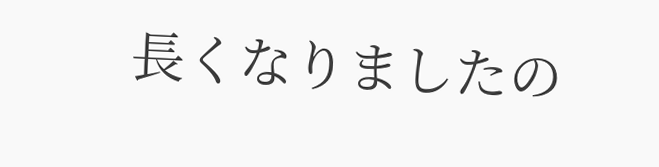長くなりましたの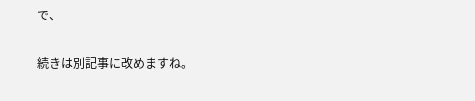で、

続きは別記事に改めますね。